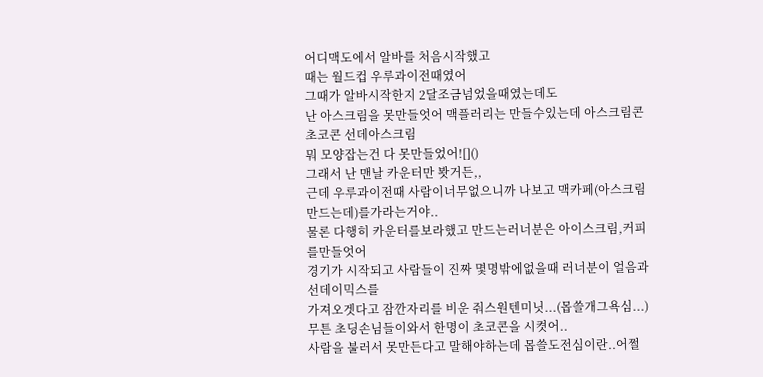어디맥도에서 알바를 처음시작했고
때는 월드컵 우루과이전때였어
그때가 알바시작한지 2달조금넘었을때였는데도
난 아스크림을 못만들엇어 맥플러리는 만들수있는데 아스크림콘 초코콘 선데아스크림
뭐 모양잡는건 다 못만들었어![]()
그래서 난 맨날 카운터만 봣거든,,
근데 우루과이전때 사람이너무없으니까 나보고 맥카페(아스크림만드는데)를가라는거야..
물론 다행히 카운터를보라했고 만드는러너분은 아이스크림,커피를만들엇어
경기가 시작되고 사람들이 진짜 몇명밖에없을때 러너분이 얼음과 선데이믹스를
가져오겟다고 잠깐자리를 비운 줘스원텐미닛...(몹쓸개그욕심...)
무튼 초딩손님들이와서 한명이 초코콘을 시켯어..
사람을 불러서 못만든다고 말해야하는데 몹쓸도전심이란..어쩔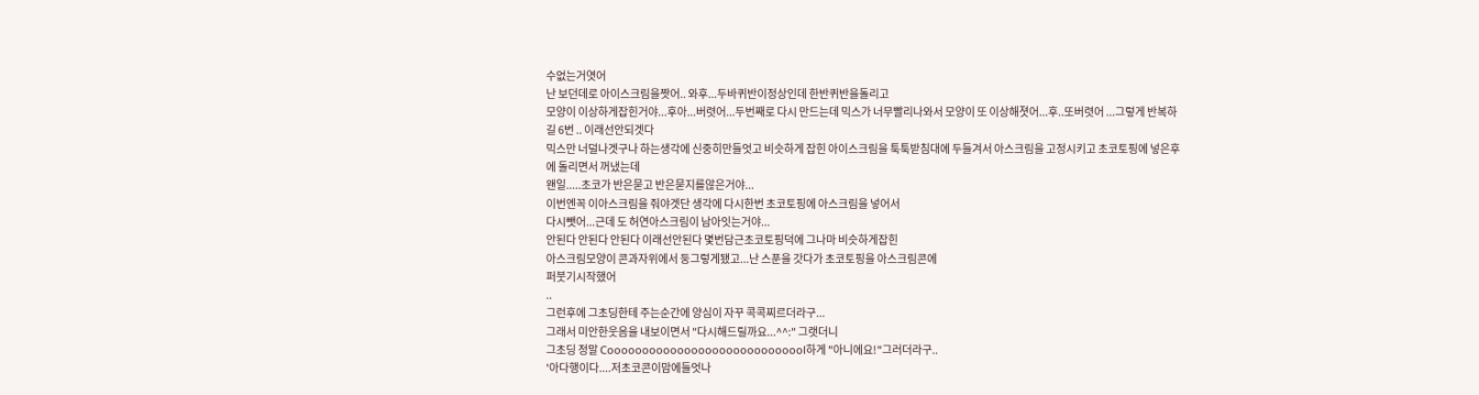수없는거엿어
난 보던데로 아이스크림을짯어.. 와후...두바퀴반이정상인데 한반퀴반을돌리고
모양이 이상하게잡힌거야...후아...버렷어...두번째로 다시 만드는데 믹스가 너무빨리나와서 모양이 또 이상해졋어...후..또버렷어 ...그렇게 반복하길 6번 .. 이래선안되겟다
믹스만 너덜나겟구나 하는생각에 신중히만들엇고 비슷하게 잡힌 아이스크림을 툭툭받침대에 두들겨서 아스크림을 고정시키고 초코토핑에 넣은후에 돌리면서 꺼냈는데
왠일.....초코가 반은묻고 반은묻지를않은거야...
이번엔꼭 이아스크림을 줘야겟단 생각에 다시한번 초코토핑에 아스크림을 넣어서
다시뺏어...근데 도 허연아스크림이 남아잇는거야...
안된다 안된다 안된다 이래선안된다 몇번담근초코토핑덕에 그나마 비슷하게잡힌
아스크림모양이 콘과자위에서 둥그렇게됐고...난 스푼을 갓다가 초코토핑을 아스크림콘에
퍼붓기시작했어
..
그런후에 그초딩한테 주는순간에 양심이 자꾸 콕콕찌르더라구...
그래서 미안한웃음을 내보이면서 "다시해드릴까요...^^:" 그랫더니
그초딩 정말 Cooooooooooooooooooooooooooool하게 "아니에요!"그러더라구..
'아다행이다....저초코콘이맘에들엇나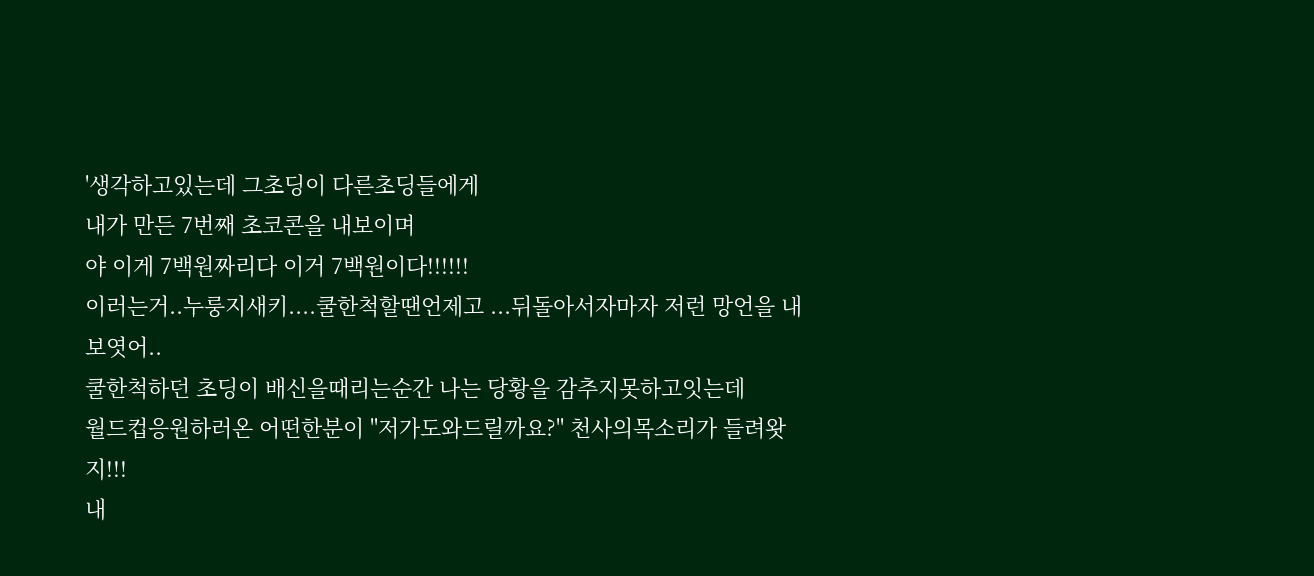'생각하고있는데 그초딩이 다른초딩들에게
내가 만든 7번째 초코콘을 내보이며
야 이게 7백원짜리다 이거 7백원이다!!!!!!
이러는거..누룽지새키....쿨한척할땐언제고 ...뒤돌아서자마자 저런 망언을 내보엿어..
쿨한척하던 초딩이 배신을때리는순간 나는 당황을 감추지못하고잇는데
월드컵응원하러온 어떤한분이 "저가도와드릴까요?" 천사의목소리가 들려왓지!!!
내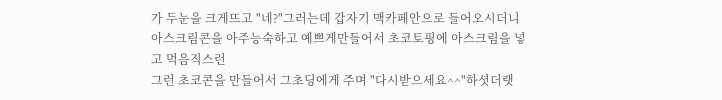가 두눈을 크게뜨고 "네?"그러는데 갑자기 맥카페안으로 들어오시더니
아스크림콘을 아주능숙하고 예쁘게만들어서 초코토핑에 아스크림을 넣고 먹음직스런
그런 초코콘을 만들어서 그초딩에게 주며 "다시받으세요^^"하셧더랫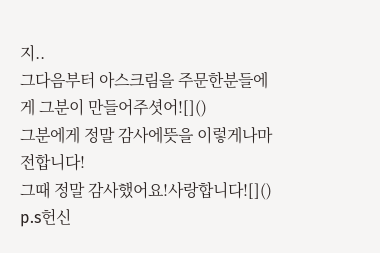지..
그다음부터 아스크림을 주문한분들에게 그분이 만들어주셧어![]()
그분에게 정말 감사에뜻을 이렇게나마 전합니다!
그때 정말 감사했어요!사랑합니다![]()
p.s헌신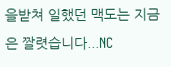을받쳐 일했던 맥도는 지금은 짤렷습니다...NC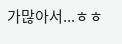가많아서...ㅎㅎ